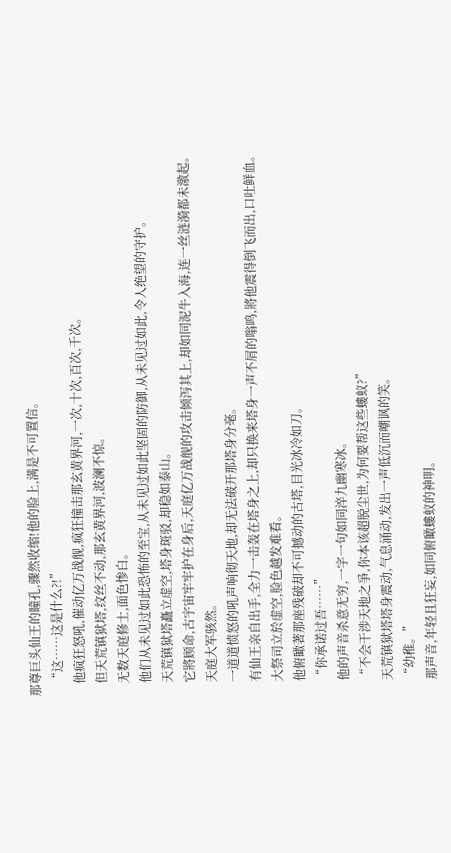那尊巨头仙王的瞳孔,骤然收缩!他的脸上,满是不可置信。
    “这……这是什么?!”
    他疯狂怒吼,催动亿万战舰,疯狂撞击那玄黄界河,一次,十次,百次,千次。
    但天荒镇狱塔,纹丝不动,那玄黄界河,波澜不惊。
    无数天庭修士,面色惨白。
    他们从未见过如此恐怖的至宝,从未见过如此坚固的防御,从未见过如此,令人绝望的守护。
    天荒镇狱塔矗立虚空,塔身斑驳,却稳如泰山。
    它將顾命,古宇宙牢牢护在身后,天庭亿万战舰的攻击倾泻其上,却如同泥牛入海,连一丝涟漪都未激起。
    天庭大军骇然。
    一道道愤怒的吼声响彻天地,却无法破开那塔身分毫。
    有仙王亲自出手,全力一击轰在塔身之上,却只换来塔身一声不屑的嗡鸣,將他震得倒飞而出,口吐鲜血。
    大祭司立於虚空,脸色越发难看。
    他俯瞰著那座残破却不可撼动的古塔,目光冰冷如刀。
    “你承诺过吾……”
    他的声音杀意无穷,一字一句如同淬九幽寒冰。
    “不会干涉天地之爭,你本该超脱尘世,为何要帮这些螻蚁?”
    天荒镇狱塔塔身震动,气息涌动,发出一声低沉而嘲讽的笑。
    “幼稚。”
    那声音,年轻且狂妄,如同俯瞰螻蚁的神明。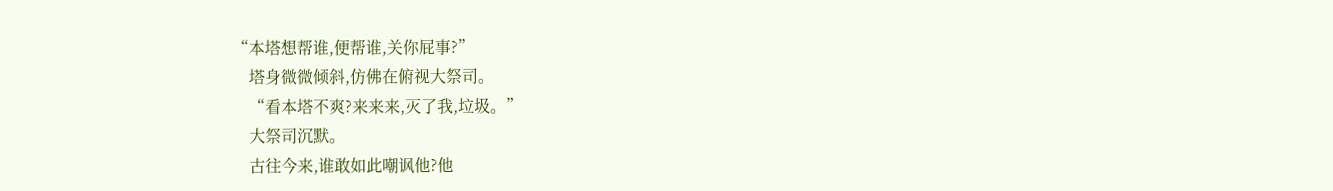“本塔想帮谁,便帮谁,关你屁事?”
    塔身微微倾斜,仿佛在俯视大祭司。
    “看本塔不爽?来来来,灭了我,垃圾。”
    大祭司沉默。
    古往今来,谁敢如此嘲讽他?他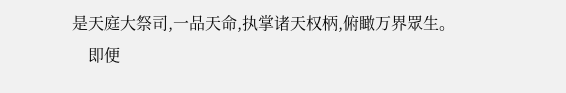是天庭大祭司,一品天命,执掌诸天权柄,俯瞰万界眾生。
    即便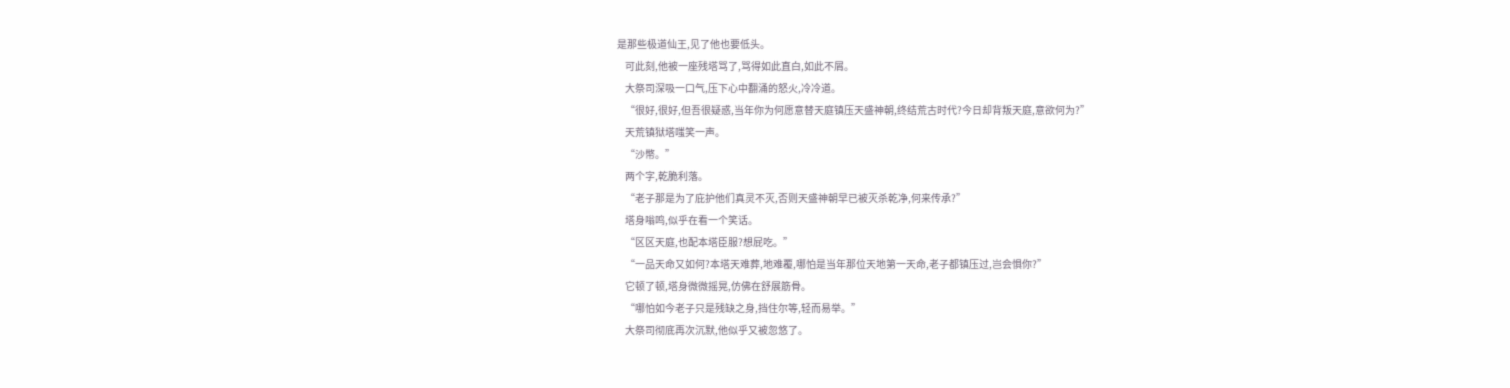是那些极道仙王,见了他也要低头。
    可此刻,他被一座残塔骂了,骂得如此直白,如此不屑。
    大祭司深吸一口气,压下心中翻涌的怒火,冷冷道。
    “很好,很好,但吾很疑惑,当年你为何愿意替天庭镇压天盛神朝,终结荒古时代?今日却背叛天庭,意欲何为?”
    天荒镇狱塔嗤笑一声。
    “沙幣。”
    两个字,乾脆利落。
    “老子那是为了庇护他们真灵不灭,否则天盛神朝早已被灭杀乾净,何来传承?”
    塔身嗡鸣,似乎在看一个笑话。
    “区区天庭,也配本塔臣服?想屁吃。”
    “一品天命又如何?本塔天难葬,地难覆,哪怕是当年那位天地第一天命,老子都镇压过,岂会惧你?”
    它顿了顿,塔身微微摇晃,仿佛在舒展筋骨。
    “哪怕如今老子只是残缺之身,挡住尔等,轻而易举。”
    大祭司彻底再次沉默,他似乎又被忽悠了。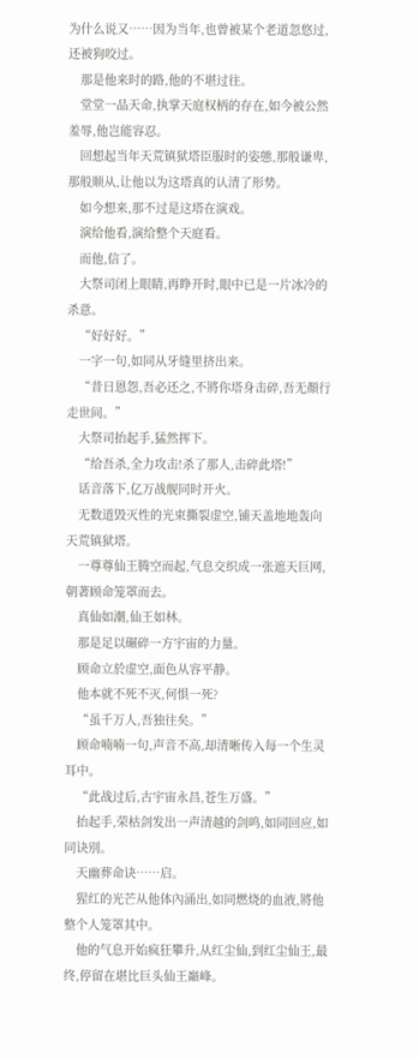为什么说又……因为当年,也曾被某个老道忽悠过,还被狗咬过。
    那是他来时的路,他的不堪过往。
    堂堂一品天命,执掌天庭权柄的存在,如今被公然羞辱,他岂能容忍。
    回想起当年天荒镇狱塔臣服时的姿態,那般谦卑,那般顺从,让他以为这塔真的认清了形势。
    如今想来,那不过是这塔在演戏。
    演给他看,演给整个天庭看。
    而他,信了。
    大祭司闭上眼睛,再睁开时,眼中已是一片冰冷的杀意。
    “好好好。”
    一字一句,如同从牙缝里挤出来。
    “昔日恩怨,吾必还之,不將你塔身击碎,吾无顏行走世间。”
    大祭司抬起手,猛然挥下。
    “给吾杀,全力攻击!杀了那人,击碎此塔!”
    话音落下,亿万战舰同时开火。
    无数道毁灭性的光束撕裂虚空,铺天盖地地轰向天荒镇狱塔。
    一尊尊仙王腾空而起,气息交织成一张遮天巨网,朝著顾命笼罩而去。
    真仙如潮,仙王如林。
    那是足以碾碎一方宇宙的力量。
    顾命立於虚空,面色从容平静。
    他本就不死不灭,何惧一死?
    “虽千万人,吾独往矣。”
    顾命喃喃一句,声音不高,却清晰传入每一个生灵耳中。
    “此战过后,古宇宙永昌,苍生万盛。”
    抬起手,荣枯剑发出一声清越的剑鸣,如同回应,如同诀別。
    天幽葬命诀……启。
    猩红的光芒从他体內涌出,如同燃烧的血液,將他整个人笼罩其中。
    他的气息开始疯狂攀升,从红尘仙,到红尘仙王,最终,停留在堪比巨头仙王巔峰。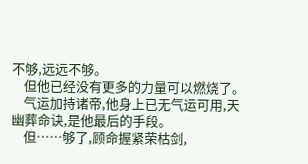不够,远远不够。
    但他已经没有更多的力量可以燃烧了。
    气运加持诸帝,他身上已无气运可用,天幽葬命诀,是他最后的手段。
    但……够了,顾命握紧荣枯剑,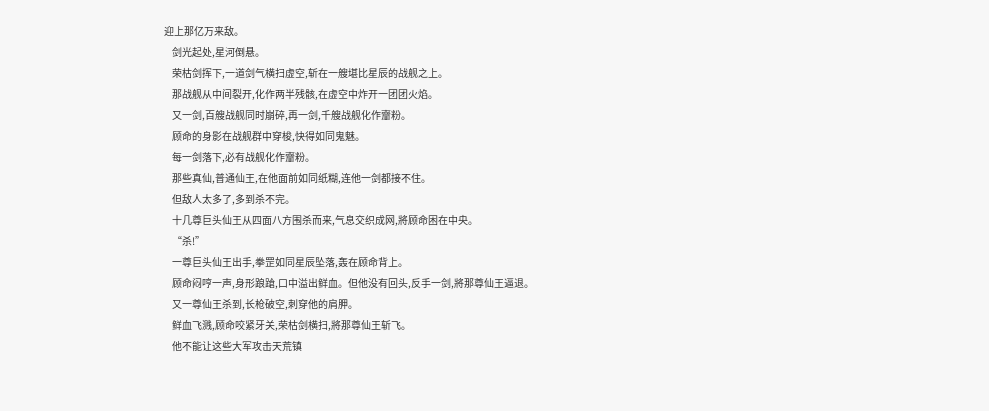迎上那亿万来敌。
    剑光起处,星河倒悬。
    荣枯剑挥下,一道剑气横扫虚空,斩在一艘堪比星辰的战舰之上。
    那战舰从中间裂开,化作两半残骸,在虚空中炸开一团团火焰。
    又一剑,百艘战舰同时崩碎,再一剑,千艘战舰化作齏粉。
    顾命的身影在战舰群中穿梭,快得如同鬼魅。
    每一剑落下,必有战舰化作齏粉。
    那些真仙,普通仙王,在他面前如同纸糊,连他一剑都接不住。
    但敌人太多了,多到杀不完。
    十几尊巨头仙王从四面八方围杀而来,气息交织成网,將顾命困在中央。
    “杀!”
    一尊巨头仙王出手,拳罡如同星辰坠落,轰在顾命背上。
    顾命闷哼一声,身形踉蹌,口中溢出鲜血。但他没有回头,反手一剑,將那尊仙王逼退。
    又一尊仙王杀到,长枪破空,刺穿他的肩胛。
    鲜血飞溅,顾命咬紧牙关,荣枯剑横扫,將那尊仙王斩飞。
    他不能让这些大军攻击天荒镇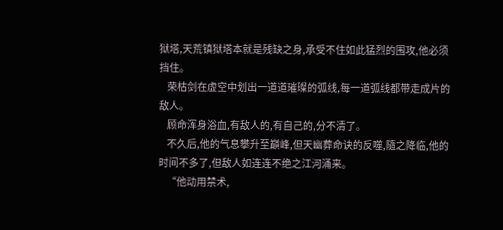狱塔,天荒镇狱塔本就是残缺之身,承受不住如此猛烈的围攻,他必须挡住。
    荣枯剑在虚空中划出一道道璀璨的弧线,每一道弧线都带走成片的敌人。
    顾命浑身浴血,有敌人的,有自己的,分不清了。
    不久后,他的气息攀升至巔峰,但天幽葬命诀的反噬,隨之降临,他的时间不多了,但敌人如连连不绝之江河涌来。
    “他动用禁术,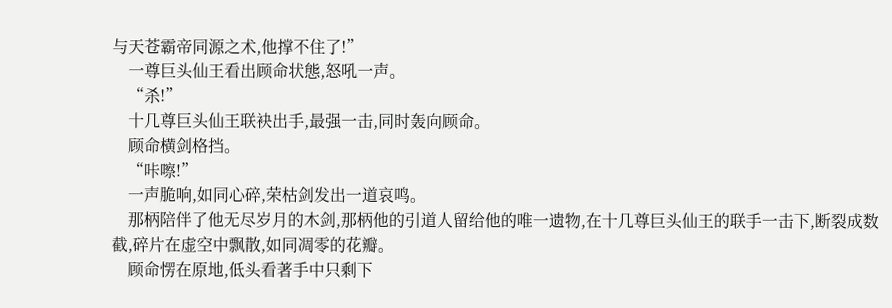与天苍霸帝同源之术,他撑不住了!”
    一尊巨头仙王看出顾命状態,怒吼一声。
    “杀!”
    十几尊巨头仙王联袂出手,最强一击,同时轰向顾命。
    顾命横剑格挡。
    “咔嚓!”
    一声脆响,如同心碎,荣枯剑发出一道哀鸣。
    那柄陪伴了他无尽岁月的木剑,那柄他的引道人留给他的唯一遗物,在十几尊巨头仙王的联手一击下,断裂成数截,碎片在虚空中飘散,如同凋零的花瓣。
    顾命愣在原地,低头看著手中只剩下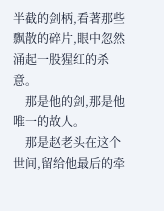半截的剑柄,看著那些飘散的碎片,眼中忽然涌起一股猩红的杀意。
    那是他的剑,那是他唯一的故人。
    那是赵老头在这个世间,留给他最后的牵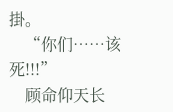掛。
    “你们……该死!!!”
    顾命仰天长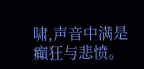啸,声音中满是癲狂与悲愤。